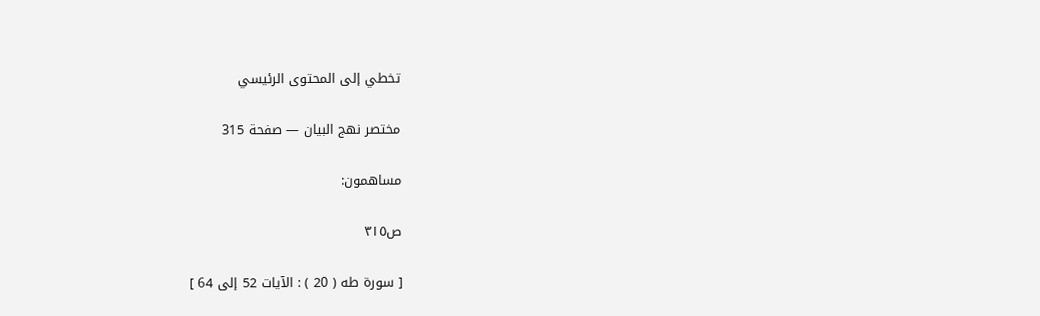تخطي إلى المحتوى الرئيسي

مختصر نهج البيان — صفحة 315

مساهمون:

ص٣١٥

[ سورة طه ( 20 ) : الآيات 52 إلى 64 ]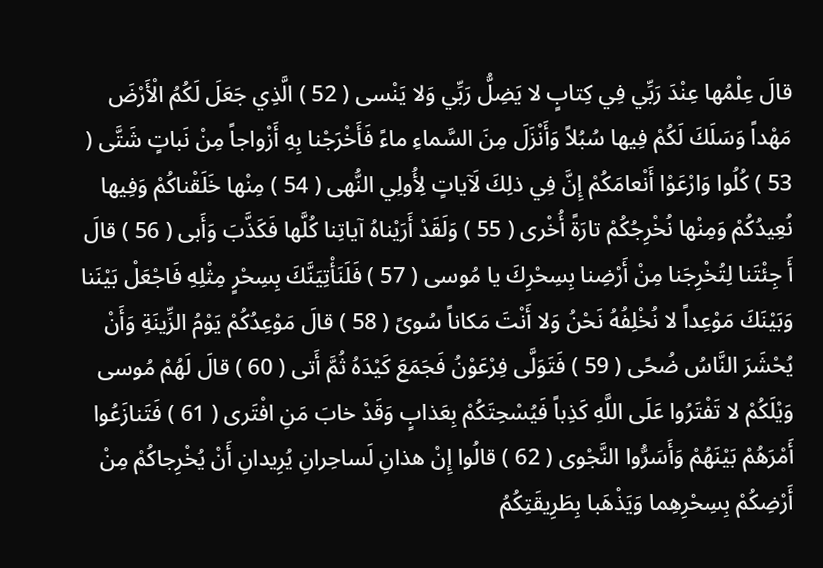قالَ عِلْمُها عِنْدَ رَبِّي فِي كِتابٍ لا يَضِلُّ رَبِّي وَلا يَنْسى ( 52 ) الَّذِي جَعَلَ لَكُمُ الْأَرْضَ مَهْداً وَسَلَكَ لَكُمْ فِيها سُبُلاً وَأَنْزَلَ مِنَ السَّماءِ ماءً فَأَخْرَجْنا بِهِ أَزْواجاً مِنْ نَباتٍ شَتَّى ( 53 ) كُلُوا وَارْعَوْا أَنْعامَكُمْ إِنَّ فِي ذلِكَ لَآياتٍ لِأُولِي النُّهى ( 54 ) مِنْها خَلَقْناكُمْ وَفِيها نُعِيدُكُمْ وَمِنْها نُخْرِجُكُمْ تارَةً أُخْرى ( 55 ) وَلَقَدْ أَرَيْناهُ آياتِنا كُلَّها فَكَذَّبَ وَأَبى ( 56 ) قالَ أَ جِئْتَنا لِتُخْرِجَنا مِنْ أَرْضِنا بِسِحْرِكَ يا مُوسى ( 57 ) فَلَنَأْتِيَنَّكَ بِسِحْرٍ مِثْلِهِ فَاجْعَلْ بَيْنَنا وَبَيْنَكَ مَوْعِداً لا نُخْلِفُهُ نَحْنُ وَلا أَنْتَ مَكاناً سُوىً ( 58 ) قالَ مَوْعِدُكُمْ يَوْمُ الزِّينَةِ وَأَنْ يُحْشَرَ النَّاسُ ضُحًى ( 59 ) فَتَوَلَّى فِرْعَوْنُ فَجَمَعَ كَيْدَهُ ثُمَّ أَتى ( 60 ) قالَ لَهُمْ مُوسى وَيْلَكُمْ لا تَفْتَرُوا عَلَى اللَّهِ كَذِباً فَيُسْحِتَكُمْ بِعَذابٍ وَقَدْ خابَ مَنِ افْتَرى ( 61 ) فَتَنازَعُوا أَمْرَهُمْ بَيْنَهُمْ وَأَسَرُّوا النَّجْوى ( 62 ) قالُوا إِنْ هذانِ لَساحِرانِ يُرِيدانِ أَنْ يُخْرِجاكُمْ مِنْ أَرْضِكُمْ بِسِحْرِهِما وَيَذْهَبا بِطَرِيقَتِكُمُ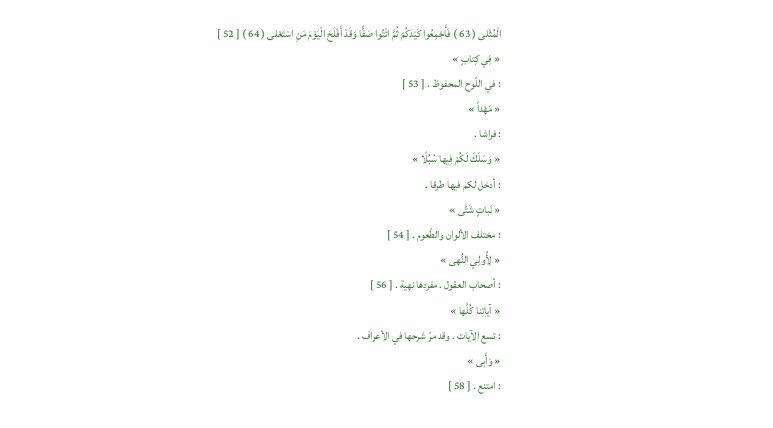الْمُثْلى ( 63 ) فَأَجْمِعُوا كَيْدَكُمْ ثُمَّ ائْتُوا صَفًّا وَقَدْ أَفْلَحَ الْيَوْمَ مَنِ اسْتَعْلى ( 64 ) [ 52 ]
« فِي كِتابٍ »
: في اللّوح المحفوظ . [ 53 ]
« مَهْداً »
: فراشا .
« وَسَلَكَ لَكُمْ فِيها سُبُلًا »
: أدخل لكم فيها طرقا .
« نَباتٍ شَتَّى »
: مختلف الألوان والطّعوم . [ 54 ]
« لِأُولِي النُّهى »
: أصحاب العقول . مفردها نهية . [ 56 ]
« آياتِنا كُلَّها »
: تسع الآيات . وقد مرّ شرحها في الأعراف .
« وَأَبى »
: امتنع . [ 58 ]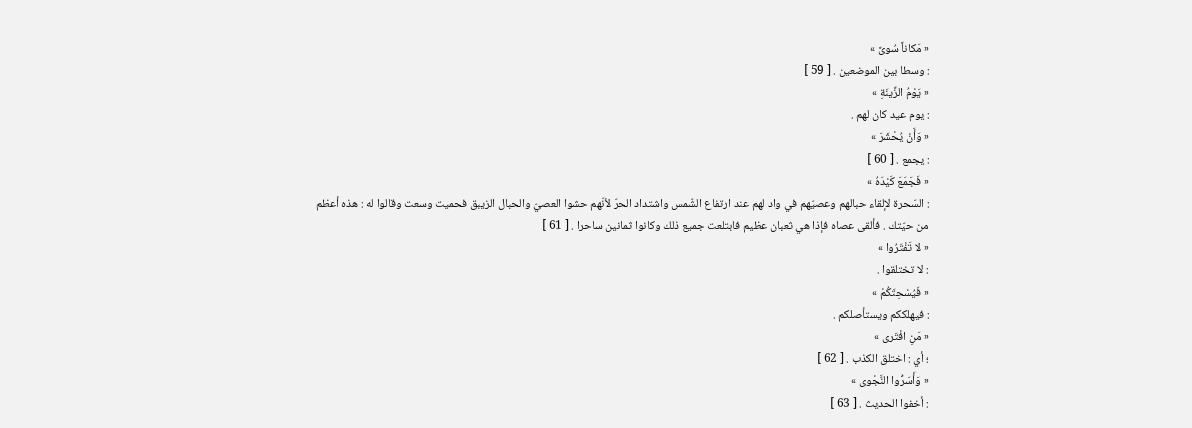« مَكاناً سُوىً »
: وسطا بين الموضعين . [ 59 ]
« يَوْمُ الزِّينَةِ »
: يوم عيد كان لهم .
« وَأَنْ يُحْشَرَ »
: يجمع . [ 60 ]
« فَجَمَعَ كَيْدَهُ »
: السّحرة لإلقاء حبالهم وعصيّهم في واد لهم عند ارتفاع الشّمس واشتداد الحرّ لأنّهم حشوا العصيّ والحبال الزيبق فحميت وسعت وقالوا له : هذه أعظم من حيّتك . فألقى عصاه فإذا هي ثعبان عظيم فابتلعت جميع ذلك وكانوا ثمانين ساحرا . [ 61 ]
« لا تَفْتَرُوا »
: لا تختلقوا .
« فَيُسْحِتَكُمْ »
: فيهلككم ويستأصلكم .
« مَنِ افْتَرى »
؛ أي : اختلق الكذب . [ 62 ]
« وَأَسَرُّوا النَّجْوى »
: أخفوا الحديث . [ 63 ]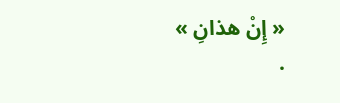« إِنْ هذانِ »
.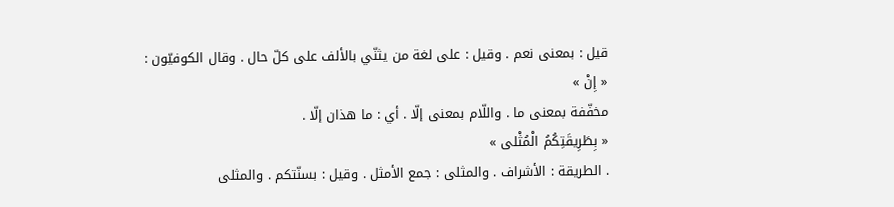قيل : بمعنى نعم . وقيل : على لغة من يثنّي بالألف على كلّ حال . وقال الكوفيّون :
« إِنْ »
مخفّفة بمعنى ما . واللّام بمعنى إلّا . أي : ما هذان إلّا .
« بِطَرِيقَتِكُمُ الْمُثْلى »
. الطريقة : الأشراف . والمثلى : جمع الأمثل . وقيل : بسنّتكم . والمثلى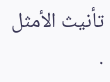تأنيث الأمثل .